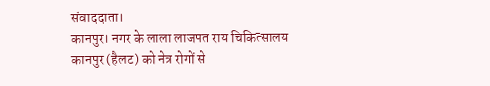संवाददाता।
कानपुर। नगर के लाला लाजपत राय चिकित्सालय कानपुर (हैलट) को नेत्र रोगों से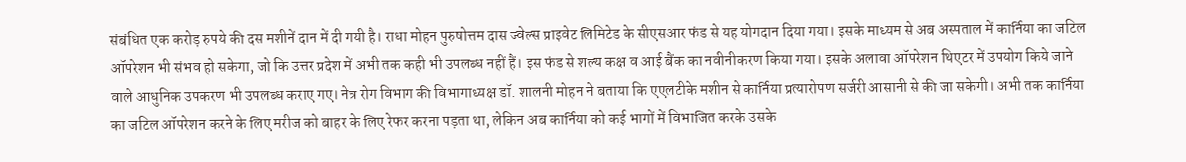संबंधित एक करोड़ रुपये की दस मशीनें दान में दी गयी है। राधा मोहन पुरुषोत्तम दास ज्वेल्स प्राइवेट लिमिटेड के सीएसआर फंड से यह योगदान दिया गया। इसके माध्यम से अब अस्पताल में कार्निया का जटिल ऑपरेशन भी संभव हो सकेगा, जो कि उत्तर प्रदेश में अभी तक कही भी उपलब्ध नहीं हैं। इस फंड से शल्य कक्ष व आई बैंक का नवीनीकरण किया गया। इसके अलावा ऑपरेशन थिएटर में उपयोग किये जाने वाले आधुनिक उपकरण भी उपलब्ध कराए गए। नेत्र रोग विभाग की विभागाध्यक्ष डॉ. शालनी मोहन ने बताया कि एएलटीके मशीन से कार्निया प्रत्यारोपण सर्जरी आसानी से की जा सकेगी। अभी तक कार्निया का जटिल ऑपरेशन करने के लिए मरीज को बाहर के लिए रेफर करना पड़ता था, लेकिन अब कार्निया को कई भागों में विभाजित करके उसके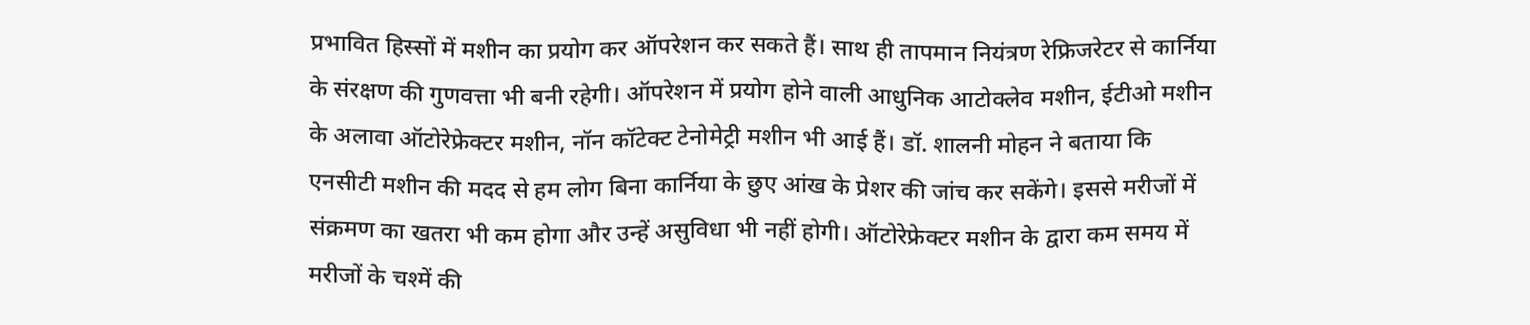प्रभावित हिस्सों में मशीन का प्रयोग कर ऑपरेशन कर सकते हैं। साथ ही तापमान नियंत्रण रेफ्रिजरेटर से कार्निया के संरक्षण की गुणवत्ता भी बनी रहेगी। ऑपरेशन में प्रयोग होने वाली आधुनिक आटोक्लेव मशीन, ईटीओ मशीन के अलावा ऑटोरेफ्रेक्टर मशीन, नॉन कॉटेक्ट टेनोमेट्री मशीन भी आई हैं। डॉ. शालनी मोहन ने बताया कि एनसीटी मशीन की मदद से हम लोग बिना कार्निया के छुए आंख के प्रेशर की जांच कर सकेंगे। इससे मरीजों में संक्रमण का खतरा भी कम होगा और उन्हें असुविधा भी नहीं होगी। ऑटोरेफ्रेक्टर मशीन के द्वारा कम समय में मरीजों के चश्में की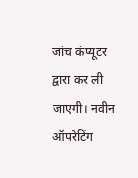जांच कंप्यूटर द्वारा कर ली जाएगी। नवीन ऑपरेटिंग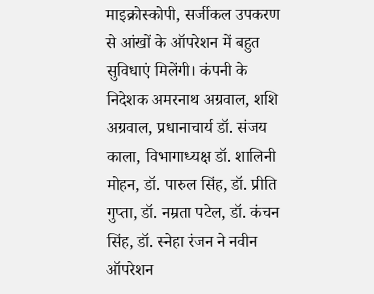माइक्रोस्कोपी, सर्जीकल उपकरण से आंखों के ऑपरेशन में बहुत सुविधाएं मिलेंगी। कंपनी के निदेशक अमरनाथ अग्रवाल, शशि अग्रवाल, प्रधानाचार्य डॉ. संजय काला, विभागाध्यक्ष डॉ. शालिनी मोहन, डॉ. पारुल सिंह, डॉ. प्रीति गुप्ता, डॉ. नम्रता पटेल, डॉ. कंचन सिंह, डॉ. स्नेहा रंजन ने नवीन ऑपरेशन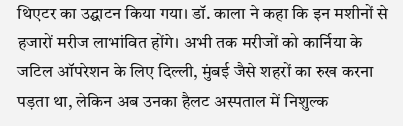थिएटर का उद्घाटन किया गया। डॉ. काला ने कहा कि इन मशीनों से हजारों मरीज लाभांवित होंगे। अभी तक मरीजों को कार्निया के जटिल ऑपरेशन के लिए दिल्ली, मुंबई जैसे शहरों का रुख करना पड़ता था, लेकिन अब उनका हैलट अस्पताल में निशुल्क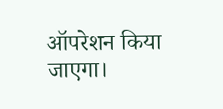ऑपरेशन किया जाएगा।